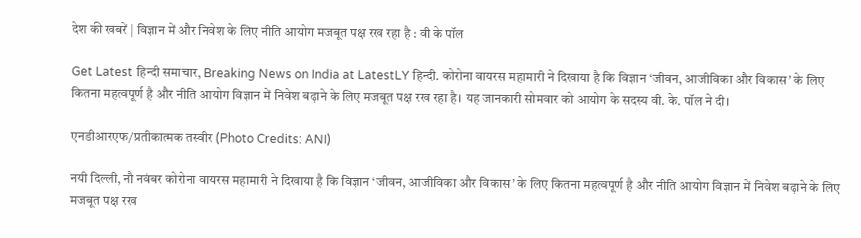देश की खबरें | विज्ञान में और निवेश के लिए नीति आयोग मजबूत पक्ष रख रहा है : वी के पॉल

Get Latest हिन्दी समाचार, Breaking News on India at LatestLY हिन्दी. कोरोना वायरस महामारी ने दिखाया है कि विज्ञान ‘जीवन, आजीविका और विकास’ के लिए कितना महत्वपूर्ण है और नीति आयोग विज्ञान में निवेश बढ़ाने के लिए मजबूत पक्ष रख रहा है। यह जानकारी सोमवार को आयोग के सदस्य वी. के. पॉल ने दी।

एनडीआरएफ/प्रतीकात्मक तस्वीर (Photo Credits: ANI)

नयी दिल्ली, नौ नवंबर कोरोना वायरस महामारी ने दिखाया है कि विज्ञान ‘जीवन, आजीविका और विकास’ के लिए कितना महत्वपूर्ण है और नीति आयोग विज्ञान में निवेश बढ़ाने के लिए मजबूत पक्ष रख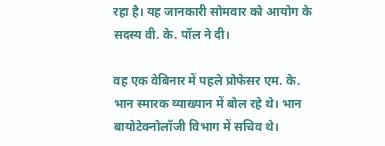रहा है। यह जानकारी सोमवार को आयोग के सदस्य वी. के. पॉल ने दी।

वह एक वेबिनार में पहले प्रोफेसर एम. के. भान स्मारक व्याख्यान में बोल रहे थे। भान बायोटेक्नोलॉजी विभाग में सचिव थे।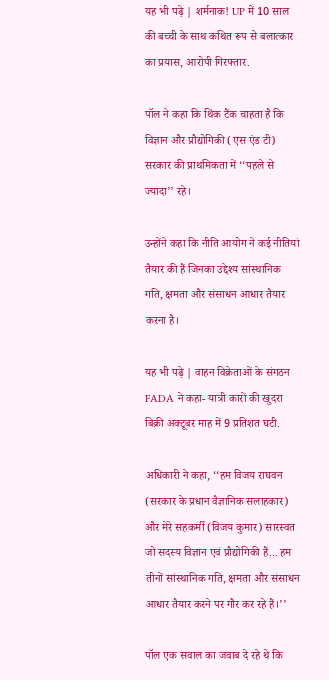यह भी पढ़े | शर्मनाक! UP में 10 साल की बच्ची के साथ कथित रूप से बलात्कार का प्रयास, आरोपी गिरफ्तार.

पॉल ने कहा कि थिंक टैंक चाहता है कि विज्ञान और प्रौद्योगिकी (एस एंड टी) सरकार की प्राथमिकता में ‘‘पहले से ज्यादा’’ रहे।

उन्होंने कहा कि नीति आयोग ने कई नीतियां तैयार की हैं जिनका उद्देश्य सांस्थानिक गति, क्षमता और संसाधन आधार तैयार करना है।

यह भी पढ़े | वाहन विक्रेताओं के संगठन FADA ने कहा- यात्री कारों की खुदरा बिक्री अक्टूबर माह में 9 प्रतिशत घटी.

अधिकारी ने कहा, ‘‘हम विजय राघवन (सरकार के प्रधान वैज्ञानिक सलाहकार) और मेरे सहकर्मी (विजय कुमार) सारस्वत जो सदस्य विज्ञान एवं प्रौद्योगिकी हैं... हम तीनों सांस्थानिक गति, क्षमता और संसाधन आधार तैयार करने पर गौर कर रहे हैं।’’

पॉल एक सवाल का जवाब दे रहे थे कि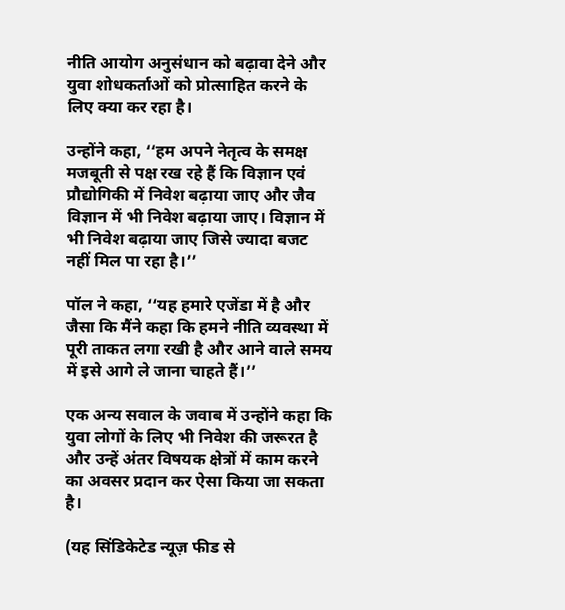नीति आयोग अनुसंधान को बढ़ावा देने और युवा शोधकर्ताओं को प्रोत्साहित करने के लिए क्या कर रहा है।

उन्होंने कहा, ‘‘हम अपने नेतृत्व के समक्ष मजबूती से पक्ष रख रहे हैं कि विज्ञान एवं प्रौद्योगिकी में निवेश बढ़ाया जाए और जैव विज्ञान में भी निवेश बढ़ाया जाए। विज्ञान में भी निवेश बढ़ाया जाए जिसे ज्यादा बजट नहीं मिल पा रहा है।’’

पॉल ने कहा, ‘‘यह हमारे एजेंडा में है और जैसा कि मैंने कहा कि हमने नीति व्यवस्था में पूरी ताकत लगा रखी है और आने वाले समय में इसे आगे ले जाना चाहते हैं।’’

एक अन्य सवाल के जवाब में उन्होंने कहा कि युवा लोगों के लिए भी निवेश की जरूरत है और उन्हें अंतर विषयक क्षेत्रों में काम करने का अवसर प्रदान कर ऐसा किया जा सकता है।

(यह सिंडिकेटेड न्यूज़ फीड से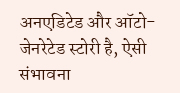अनएडिटेड और ऑटो-जेनरेटेड स्टोरी है, ऐसी संभावना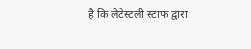है कि लेटेस्टली स्टाफ द्वारा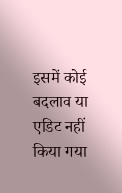इसमें कोई बदलाव या एडिट नहीं किया गया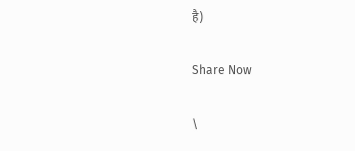है)

Share Now

\